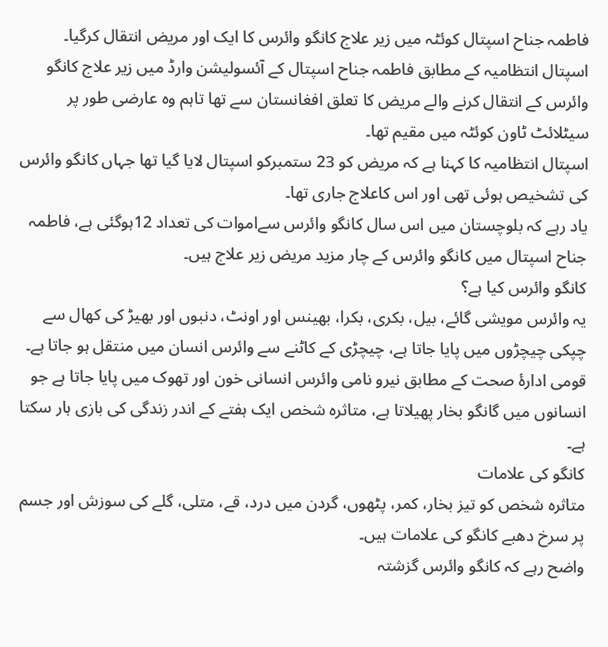فاطمہ جناح اسپتال کوئٹہ میں زیر علاج کانگو وائرس کا ایک اور مریض انتقال کرگیا۔
اسپتال انتظامیہ کے مطابق فاطمہ جناح اسپتال کے آئسولیشن وارڈ میں زیر علاج کانگو وائرس کے انتقال کرنے والے مریض کا تعلق افغانستان سے تھا تاہم وہ عارضی طور پر سیٹلائٹ ٹاون کوئٹہ میں مقیم تھا۔
اسپتال انتظامیہ کا کہنا ہے کہ مریض کو 23 ستمبرکو اسپتال لایا گیا تھا جہاں کانگو وائرس کی تشخیص ہوئی تھی اور اس کاعلاج جاری تھا۔
یاد رہے کہ بلوچستان میں اس سال کانگو وائرس سےاموات کی تعداد 12ہوگئی ہے، فاطمہ جناح اسپتال میں کانگو وائرس کے چار مزید مریض زیر علاج ہیں۔
کانگو وائرس کیا ہے؟
یہ وائرس مویشی گائے، بیل، بکری، بکرا، بھینس اور اونٹ، دنبوں اور بھیڑ کی کھال سے چپکی چیچڑوں میں پایا جاتا ہے، چیچڑی کے کاٹنے سے وائرس انسان میں منتقل ہو جاتا ہے۔
قومی ادارۂ صحت کے مطابق نیرو نامی وائرس انسانی خون اور تھوک میں پایا جاتا ہے جو انسانوں میں گانگو بخار پھیلاتا ہے، متاثرہ شخص ایک ہفتے کے اندر زندگی کی بازی ہار سکتا ہے۔
کانگو کی علامات
متاثرہ شخص کو تیز بخار، کمر، پٹھوں، گردن میں درد، قے، متلی، گلے کی سوزش اور جسم پر سرخ دھبے کانگو کی علامات ہیں۔
واضح رہے کہ کانگو وائرس گزشتہ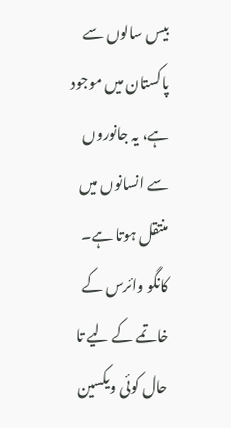بیس سالوں سے پاکستان میں موجود ہے، یہ جانوروں سے انسانوں میں منتقل ہوتا ہے۔ کانگو وائرس کے خاتمے کے لیے تا حال کوئی ویکسین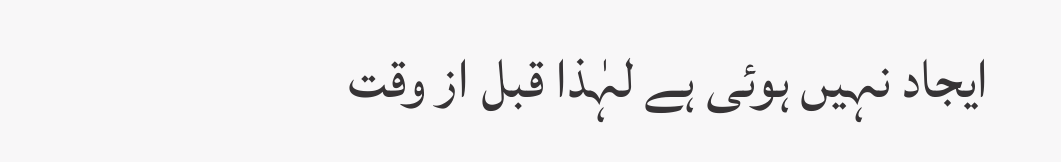ایجاد نہیں ہوئی ہے لہٰذا قبل از وقت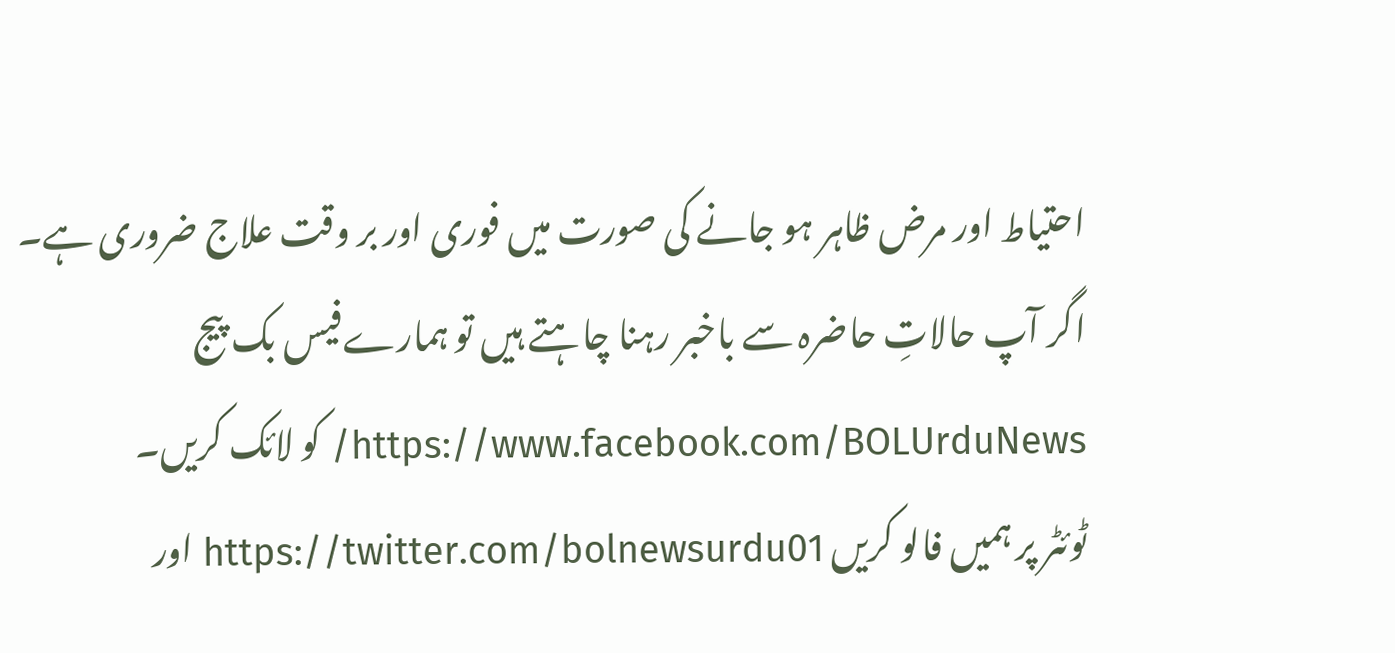احتیاط اور مرض ظاہر ہو جانے کی صورت میں فوری اور بر وقت علاج ضروری ہے۔
اگر آپ حالاتِ حاضرہ سے باخبر رہنا چاہتے ہیں تو ہمارےفیس بک پیج https://www.facebook.com/BOLUrduNews/ کو لائک کریں۔
ٹوئٹر پر ہمیں فالو کریں https://twitter.com/bolnewsurdu01 اور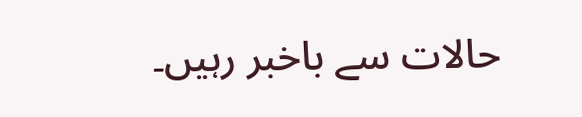حالات سے باخبر رہیں۔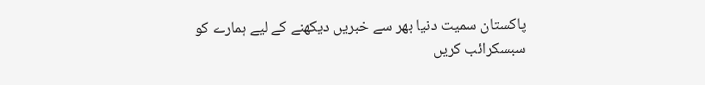پاکستان سمیت دنیا بھر سے خبریں دیکھنے کے لیے ہمارے کو سبسکرائب کریں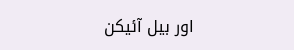اور بیل آئیکن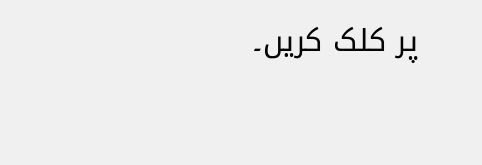پر کلک کریں۔